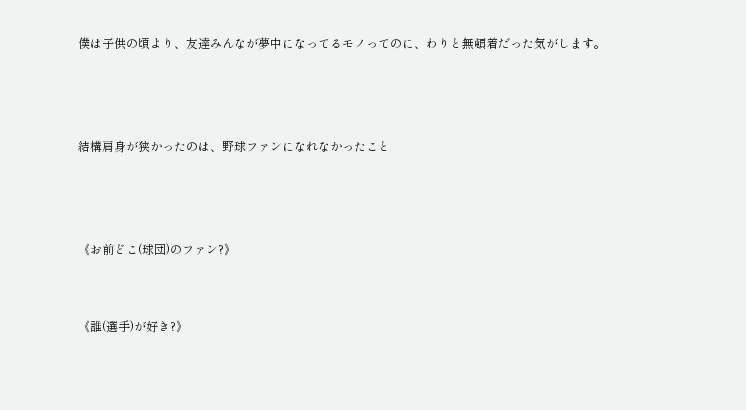僕は子供の頃より、友達みんなが夢中になってるモノってのに、わりと無頓着だった気がします。



結構肩身が狭かったのは、野球ファンになれなかったこと



《お前どこ(球団)のファン?》


《誰(選手)が好き?》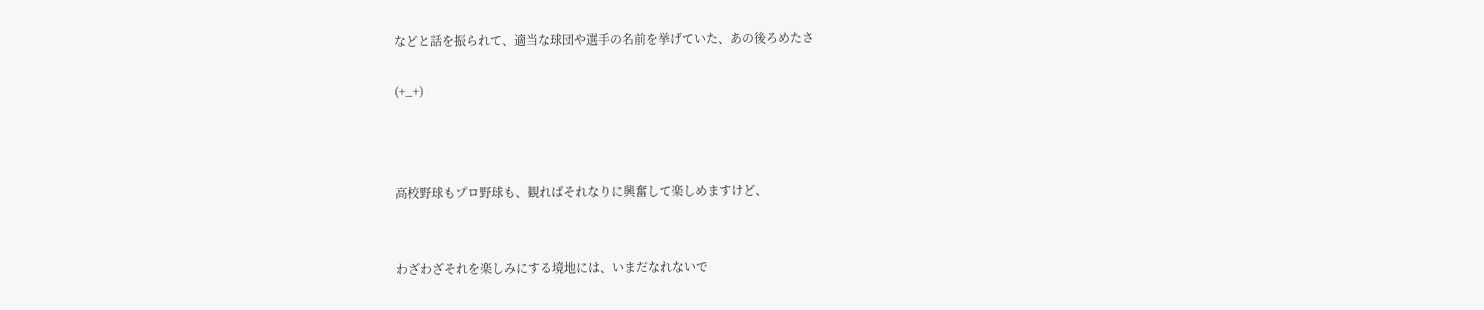などと話を振られて、適当な球団や選手の名前を挙げていた、あの後ろめたさ

(+_+)



高校野球もプロ野球も、観ればそれなりに興奮して楽しめますけど、


わざわざそれを楽しみにする境地には、いまだなれないで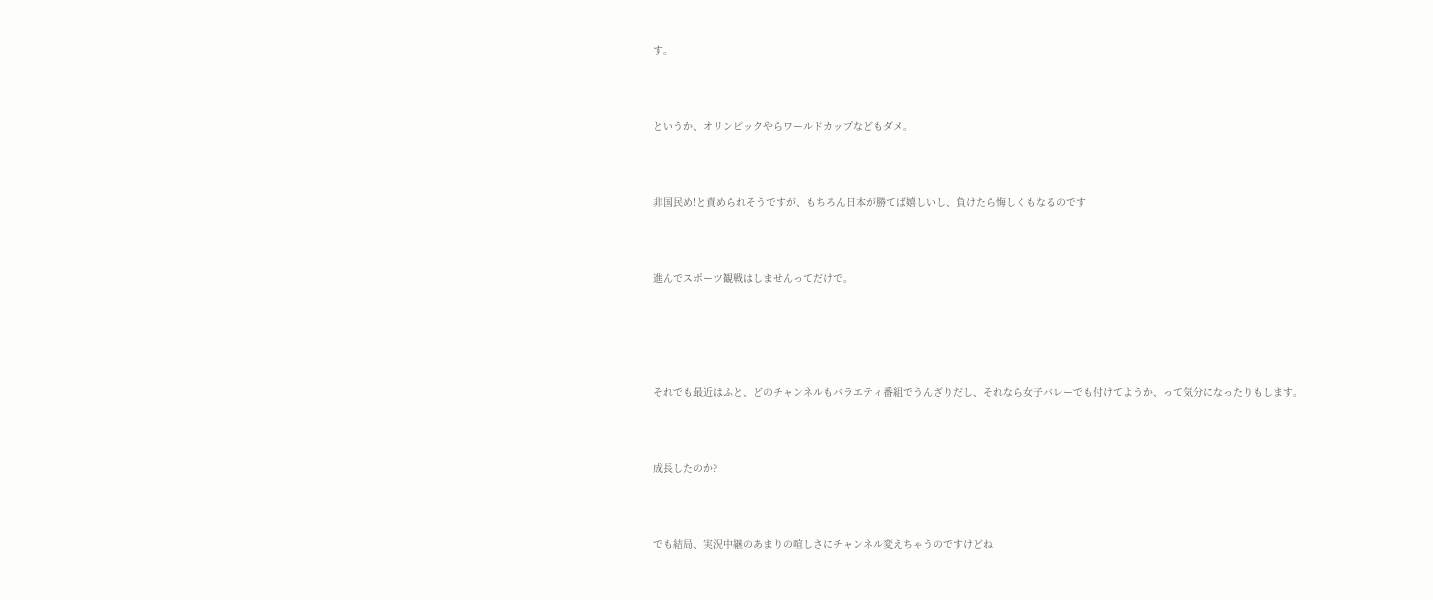す。



というか、オリンピックやらワールドカップなどもダメ。



非国民め!と責められそうですが、もちろん日本が勝てば嬉しいし、負けたら悔しくもなるのです



進んでスポーツ観戦はしませんってだけで。





それでも最近はふと、どのチャンネルもバラエティ番組でうんざりだし、それなら女子バレーでも付けてようか、って気分になったりもします。



成長したのか?



でも結局、実況中継のあまりの喧しさにチャンネル変えちゃうのですけどね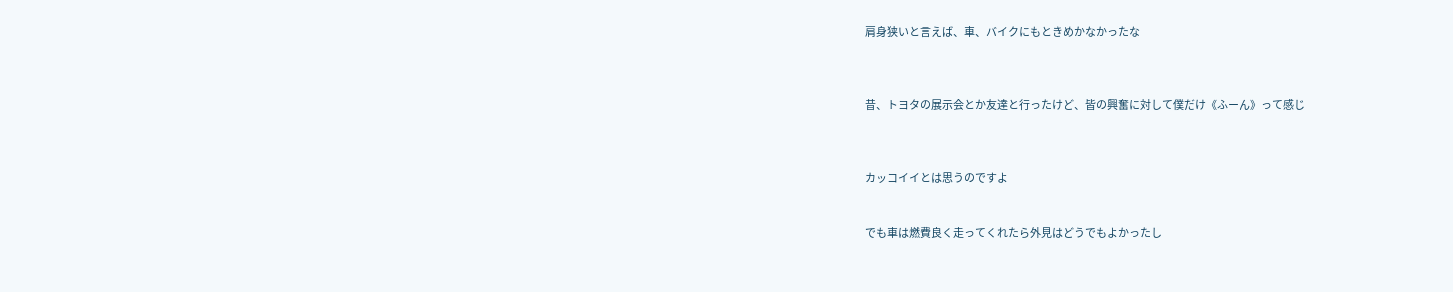肩身狭いと言えば、車、バイクにもときめかなかったな



昔、トヨタの展示会とか友達と行ったけど、皆の興奮に対して僕だけ《ふーん》って感じ



カッコイイとは思うのですよ


でも車は燃費良く走ってくれたら外見はどうでもよかったし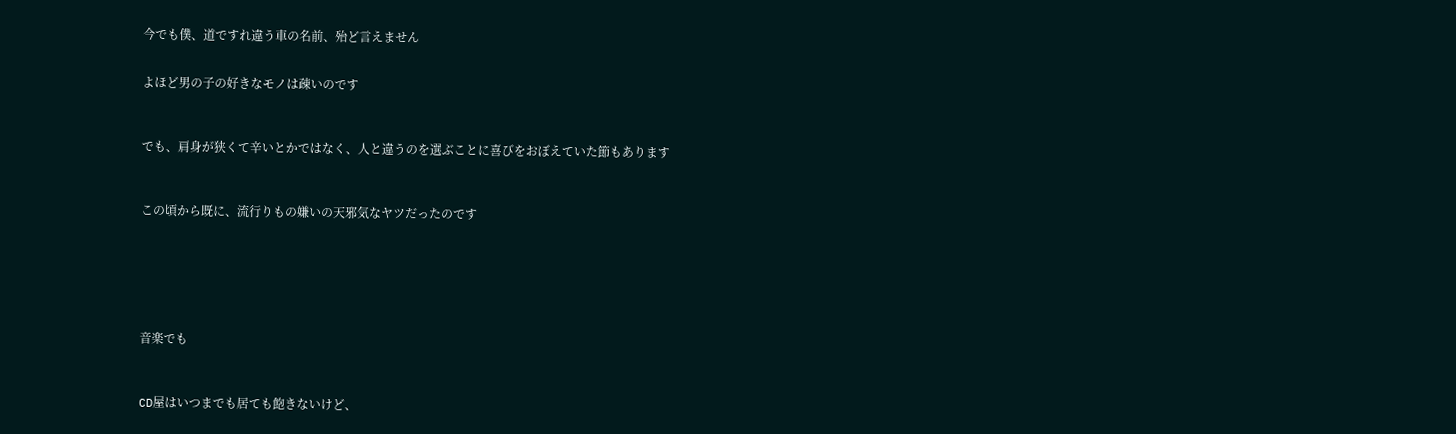今でも僕、道ですれ違う車の名前、殆ど言えません


よほど男の子の好きなモノは疎いのです



でも、肩身が狭くて辛いとかではなく、人と違うのを選ぶことに喜びをおぼえていた節もあります



この頃から既に、流行りもの嫌いの天邪気なヤツだったのです







音楽でも



CD屋はいつまでも居ても飽きないけど、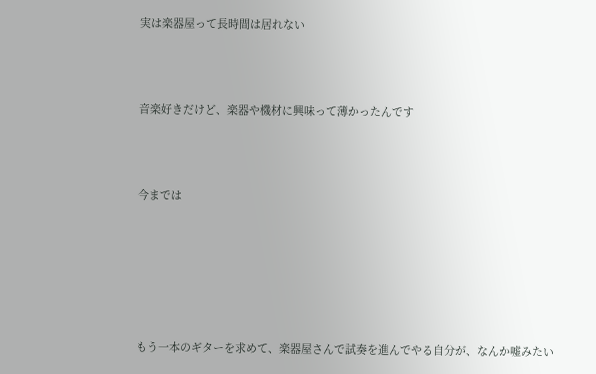実は楽器屋って長時間は居れない



音楽好きだけど、楽器や機材に興味って薄かったんです



今までは






もう一本のギターを求めて、楽器屋さんで試奏を進んでやる自分が、なんか嘘みたい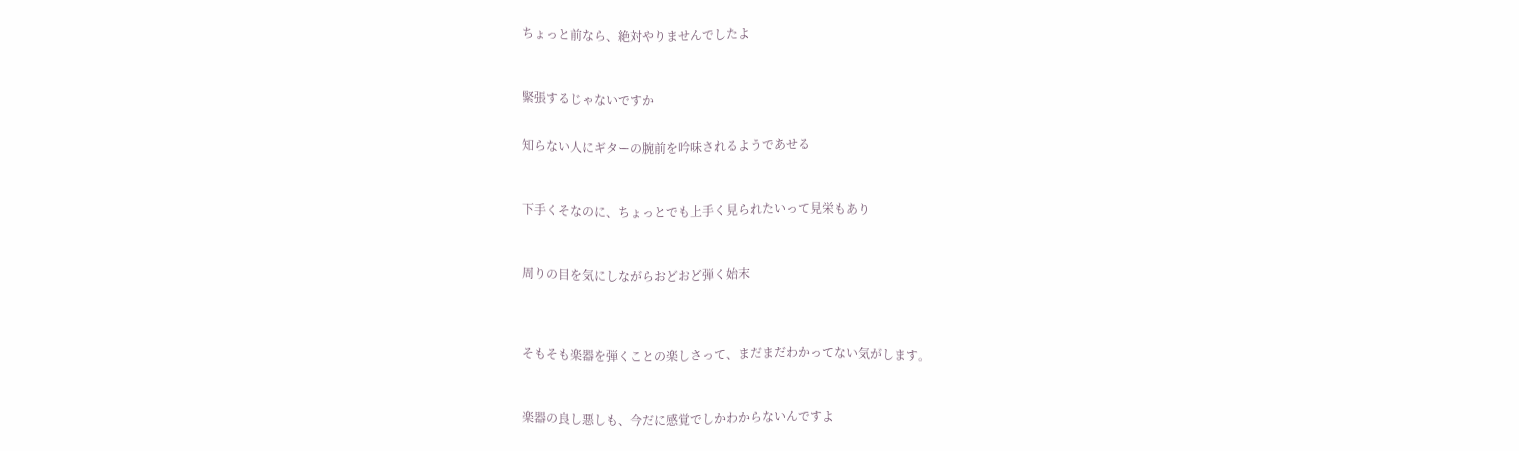ちょっと前なら、絶対やりませんでしたよ



緊張するじゃないですか


知らない人にギターの腕前を吟味されるようであせる



下手くそなのに、ちょっとでも上手く見られたいって見栄もあり



周りの目を気にしながらおどおど弾く始末




そもそも楽器を弾くことの楽しさって、まだまだわかってない気がします。



楽器の良し悪しも、今だに感覚でしかわからないんですよ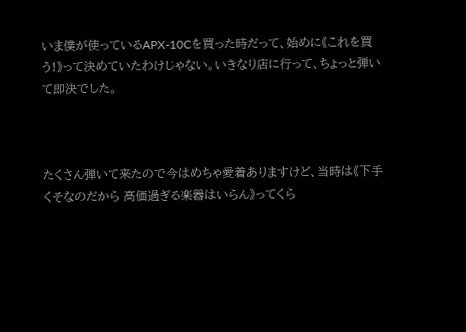いま僕が使っているAPX-10Cを買った時だって、始めに《これを買う!》って決めていたわけじゃない。いきなり店に行って、ちょっと弾いて即決でした。



たくさん弾いて来たので今はめちゃ愛着ありますけど、当時は《下手くそなのだから 高価過ぎる楽器はいらん》ってくら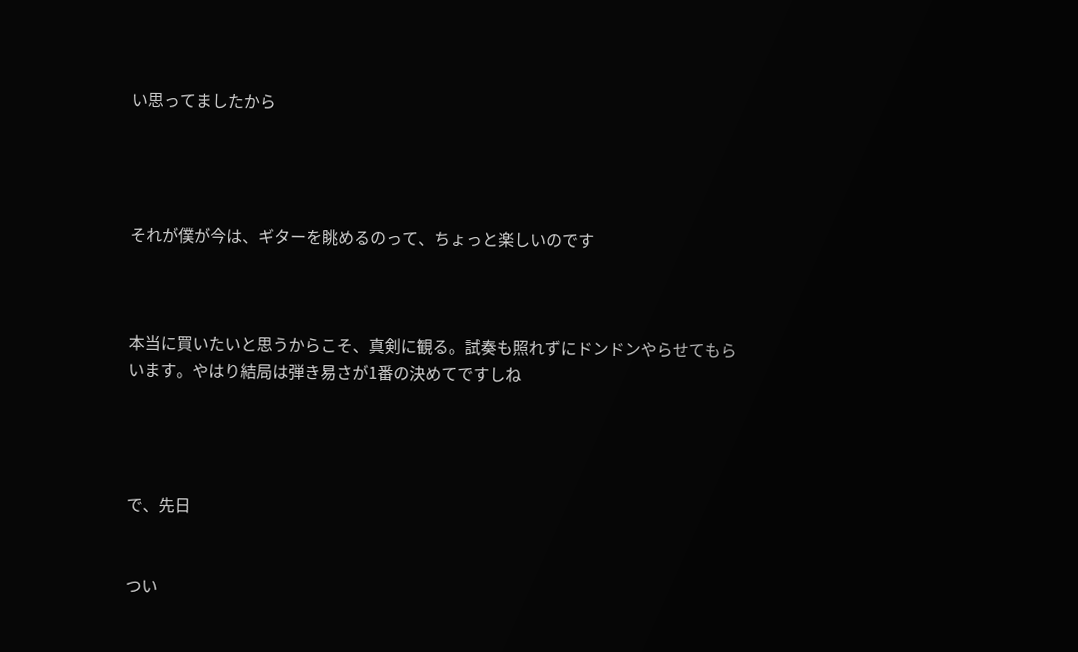い思ってましたから




それが僕が今は、ギターを眺めるのって、ちょっと楽しいのです



本当に買いたいと思うからこそ、真剣に観る。試奏も照れずにドンドンやらせてもらいます。やはり結局は弾き易さが1番の決めてですしね




で、先日


つい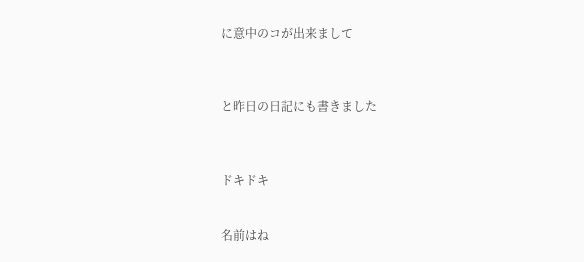に意中のコが出来まして



と昨日の日記にも書きました



ドキドキ


名前はね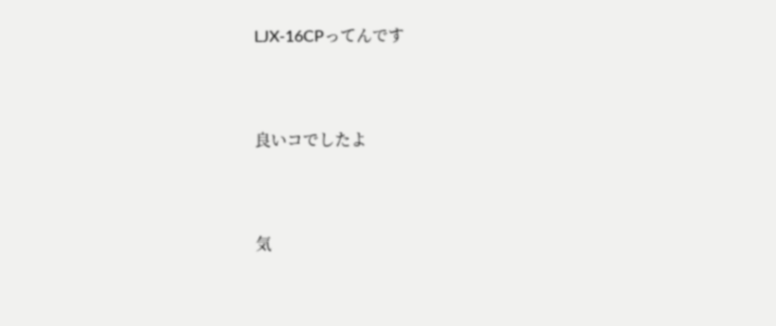LJX-16CPってんです



良いコでしたよ



気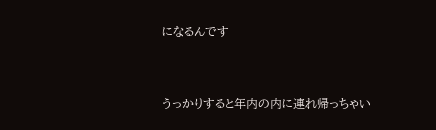になるんです


うっかりすると年内の内に連れ帰っちゃい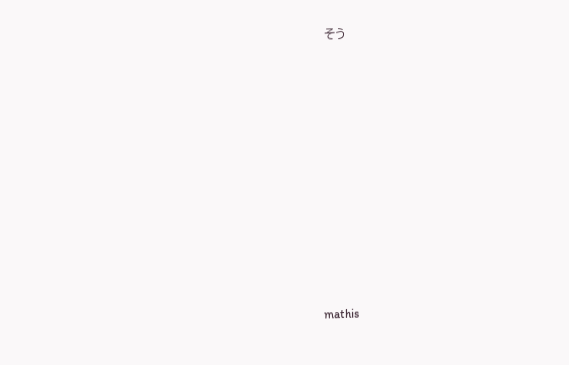そう












mathis